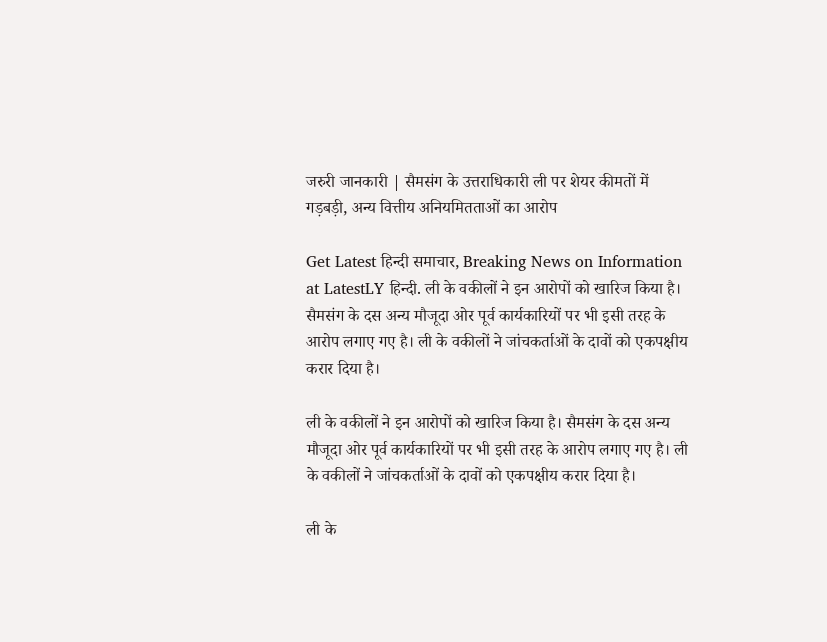जरुरी जानकारी | सैमसंग के उत्तराधिकारी ली पर शेयर कीमतों में गड़बड़ी, अन्य वित्तीय अनियमितताओं का आरोप

Get Latest हिन्दी समाचार, Breaking News on Information at LatestLY हिन्दी. ली के वकीलों ने इन आरोपों को खारिज किया है। सैमसंग के दस अन्य मौजूदा ओर पूर्व कार्यकारियों पर भी इसी तरह के आरोप लगाए गए है। ली के वकीलों ने जांचकर्ताओं के दावों को एकपक्षीय करार दिया है।

ली के वकीलों ने इन आरोपों को खारिज किया है। सैमसंग के दस अन्य मौजूदा ओर पूर्व कार्यकारियों पर भी इसी तरह के आरोप लगाए गए है। ली के वकीलों ने जांचकर्ताओं के दावों को एकपक्षीय करार दिया है।

ली के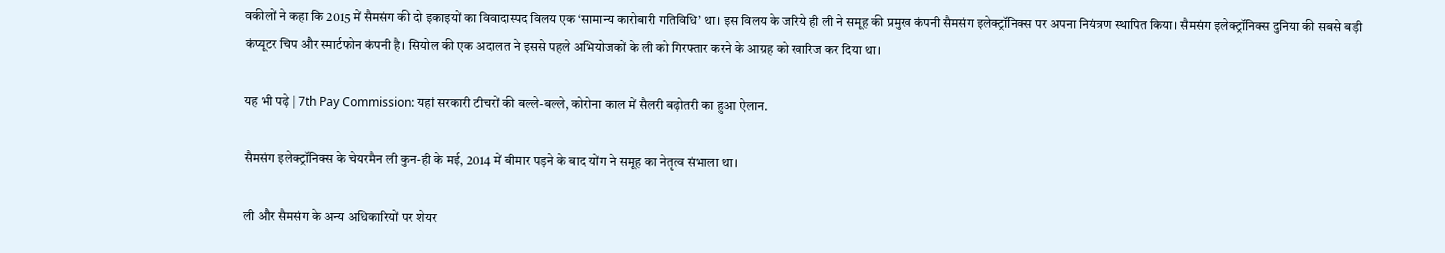वकीलों ने कहा कि 2015 में सैमसंग की दो इकाइयों का विवादास्पद विलय एक ‘सामान्य कारोबारी गतिविधि’ था। इस विलय के जरिये ही ली ने समूह की प्रमुख कंपनी सैमसंग इलेक्ट्रॉनिक्स पर अपना नियंत्रण स्थापित किया। सैमसंग इलेक्ट्रॉनिक्स दुनिया की सबसे बड़ी कंप्यूटर चिप और स्मार्टफोन कंपनी है। सियोल की एक अदालत ने इससे पहले अभियोजकों के ली को गिरफ्तार करने के आग्रह को खारिज कर दिया था।

यह भी पढ़े | 7th Pay Commission: यहां सरकारी टीचरों की बल्ले-बल्ले, कोरोना काल में सैलरी बढ़ोतरी का हुआ ऐलान.

सैमसंग इलेक्ट्रॉनिक्स के चेयरमैन ली कुन-ही के मई, 2014 में बीमार पड़ने के बाद योंग ने समूह का नेतृत्व संभाला था।

ली और सैमसंग के अन्य अधिकारियों पर शेयर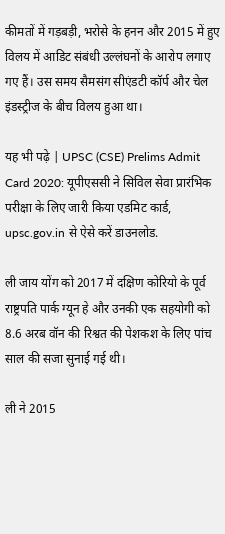कीमतों में गड़बड़ी, भरोसे के हनन और 2015 में हुए विलय में आडिट संबंधी उल्लंघनों के आरोप लगाए गए हैं। उस समय सैमसंग सीएंडटी कॉर्प और चेल इंडस्ट्रीज के बीच विलय हुआ था।

यह भी पढ़े | UPSC (CSE) Prelims Admit Card 2020: यूपीएससी ने सिविल सेवा प्रारंभिक परीक्षा के लिए जारी किया एडमिट कार्ड, upsc.gov.in से ऐसे करें डाउनलोड.

ली जाय योंग को 2017 में दक्षिण कोरियो के पूर्व राष्ट्रपति पार्क ग्यून हे और उनकी एक सहयोगी को 8.6 अरब वॉन की रिश्वत की पेशकश के लिए पांच साल की सजा सुनाई गई थी।

ली ने 2015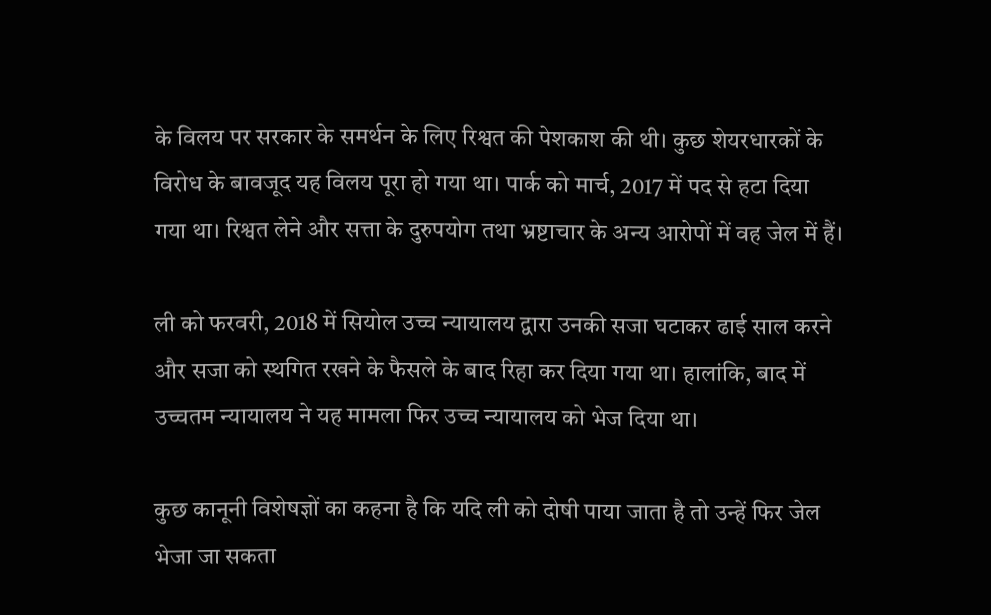के विलय पर सरकार के समर्थन के लिए रिश्वत की पेशकाश की थी। कुछ शेयरधारकों के विरोध के बावजूद यह विलय पूरा हो गया था। पार्क को मार्च, 2017 में पद से हटा दिया गया था। रिश्वत लेने और सत्ता के दुरुपयोग तथा भ्रष्टाचार के अन्य आरोपों में वह जेल में हैं।

ली को फरवरी, 2018 में सियोल उच्च न्यायालय द्वारा उनकी सजा घटाकर ढाई साल करने और सजा को स्थगित रखने के फैसले के बाद रिहा कर दिया गया था। हालांकि, बाद में उच्चतम न्यायालय ने यह मामला फिर उच्च न्यायालय को भेज दिया था।

कुछ कानूनी विशेषज्ञों का कहना है कि यदि ली को दोषी पाया जाता है तो उन्हें फिर जेल भेजा जा सकता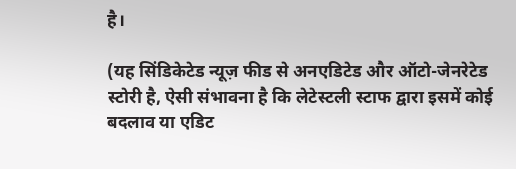है।

(यह सिंडिकेटेड न्यूज़ फीड से अनएडिटेड और ऑटो-जेनरेटेड स्टोरी है, ऐसी संभावना है कि लेटेस्टली स्टाफ द्वारा इसमें कोई बदलाव या एडिट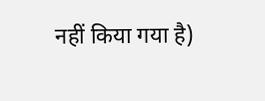नहीं किया गया है)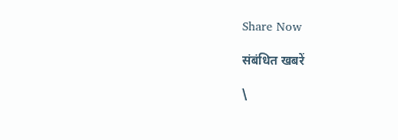Share Now

संबंधित खबरें

\